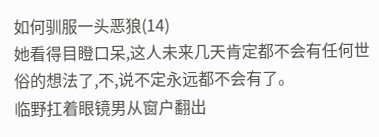如何驯服一头恶狼(14)
她看得目瞪口呆,这人未来几天肯定都不会有任何世俗的想法了,不,说不定永远都不会有了。
临野扛着眼镜男从窗户翻出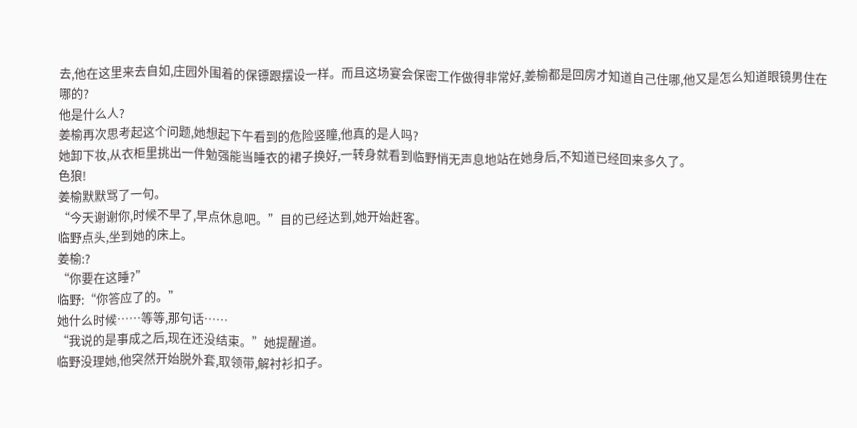去,他在这里来去自如,庄园外围着的保镖跟摆设一样。而且这场宴会保密工作做得非常好,姜榆都是回房才知道自己住哪,他又是怎么知道眼镜男住在哪的?
他是什么人?
姜榆再次思考起这个问题,她想起下午看到的危险竖瞳,他真的是人吗?
她卸下妆,从衣柜里挑出一件勉强能当睡衣的裙子换好,一转身就看到临野悄无声息地站在她身后,不知道已经回来多久了。
色狼!
姜榆默默骂了一句。
“今天谢谢你,时候不早了,早点休息吧。”目的已经达到,她开始赶客。
临野点头,坐到她的床上。
姜榆:?
“你要在这睡?”
临野:“你答应了的。”
她什么时候……等等,那句话……
“我说的是事成之后,现在还没结束。”她提醒道。
临野没理她,他突然开始脱外套,取领带,解衬衫扣子。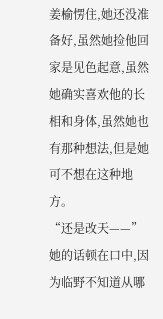姜榆愣住,她还没准备好,虽然她捡他回家是见色起意,虽然她确实喜欢他的长相和身体,虽然她也有那种想法,但是她可不想在这种地方。
“还是改天——”
她的话顿在口中,因为临野不知道从哪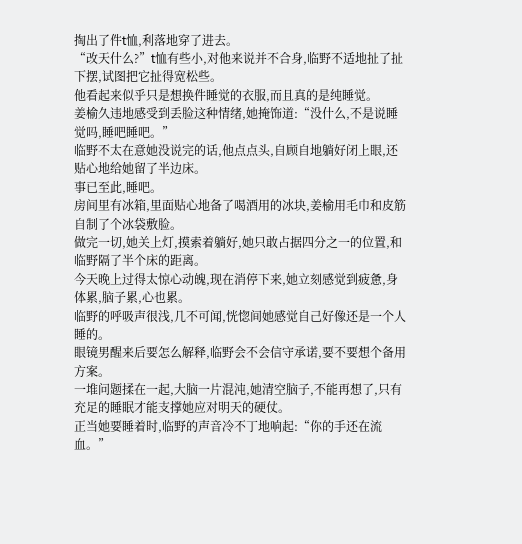掏出了件t恤,利落地穿了进去。
“改天什么?”t恤有些小,对他来说并不合身,临野不适地扯了扯下摆,试图把它扯得宽松些。
他看起来似乎只是想换件睡觉的衣服,而且真的是纯睡觉。
姜榆久违地感受到丢脸这种情绪,她掩饰道:“没什么,不是说睡觉吗,睡吧睡吧。”
临野不太在意她没说完的话,他点点头,自顾自地躺好闭上眼,还贴心地给她留了半边床。
事已至此,睡吧。
房间里有冰箱,里面贴心地备了喝酒用的冰块,姜榆用毛巾和皮筋自制了个冰袋敷脸。
做完一切,她关上灯,摸索着躺好,她只敢占据四分之一的位置,和临野隔了半个床的距离。
今天晚上过得太惊心动魄,现在消停下来,她立刻感觉到疲惫,身体累,脑子累,心也累。
临野的呼吸声很浅,几不可闻,恍惚间她感觉自己好像还是一个人睡的。
眼镜男醒来后要怎么解释,临野会不会信守承诺,要不要想个备用方案。
一堆问题揉在一起,大脑一片混沌,她清空脑子,不能再想了,只有充足的睡眠才能支撑她应对明天的硬仗。
正当她要睡着时,临野的声音冷不丁地响起:“你的手还在流血。”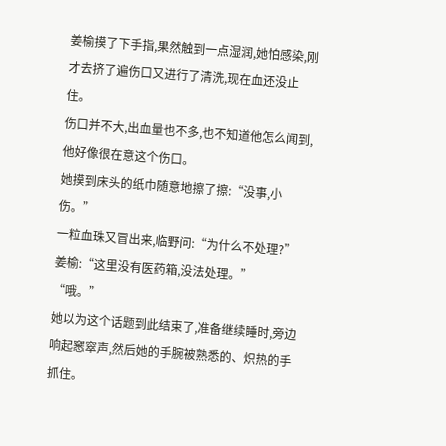姜榆摸了下手指,果然触到一点湿润,她怕感染,刚才去挤了遍伤口又进行了清洗,现在血还没止住。
伤口并不大,出血量也不多,也不知道他怎么闻到,他好像很在意这个伤口。
她摸到床头的纸巾随意地擦了擦:“没事,小伤。”
一粒血珠又冒出来,临野问:“为什么不处理?”
姜榆:“这里没有医药箱,没法处理。”
“哦。”
她以为这个话题到此结束了,准备继续睡时,旁边响起窸窣声,然后她的手腕被熟悉的、炽热的手抓住。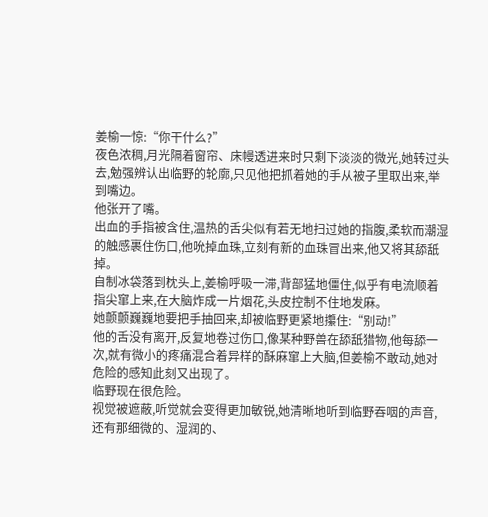姜榆一惊:“你干什么?”
夜色浓稠,月光隔着窗帘、床幔透进来时只剩下淡淡的微光,她转过头去,勉强辨认出临野的轮廓,只见他把抓着她的手从被子里取出来,举到嘴边。
他张开了嘴。
出血的手指被含住,温热的舌尖似有若无地扫过她的指腹,柔软而潮湿的触感裹住伤口,他吮掉血珠,立刻有新的血珠冒出来,他又将其舔舐掉。
自制冰袋落到枕头上,姜榆呼吸一滞,背部猛地僵住,似乎有电流顺着指尖窜上来,在大脑炸成一片烟花,头皮控制不住地发麻。
她颤颤巍巍地要把手抽回来,却被临野更紧地攥住:“别动!”
他的舌没有离开,反复地卷过伤口,像某种野兽在舔舐猎物,他每舔一次,就有微小的疼痛混合着异样的酥麻窜上大脑,但姜榆不敢动,她对危险的感知此刻又出现了。
临野现在很危险。
视觉被遮蔽,听觉就会变得更加敏锐,她清晰地听到临野吞咽的声音,还有那细微的、湿润的、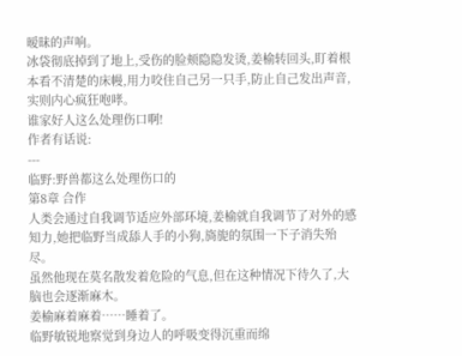暧昧的声响。
冰袋彻底掉到了地上,受伤的脸颊隐隐发烫,姜榆转回头,盯着根本看不清楚的床幔,用力咬住自己另一只手,防止自己发出声音,实则内心疯狂咆哮。
谁家好人这么处理伤口啊!
作者有话说:
---
临野:野兽都这么处理伤口的
第8章 合作
人类会通过自我调节适应外部环境,姜榆就自我调节了对外的感知力,她把临野当成舔人手的小狗,旖旎的氛围一下子消失殆尽。
虽然他现在莫名散发着危险的气息,但在这种情况下待久了,大脑也会逐渐麻木。
姜榆麻着麻着……睡着了。
临野敏锐地察觉到身边人的呼吸变得沉重而绵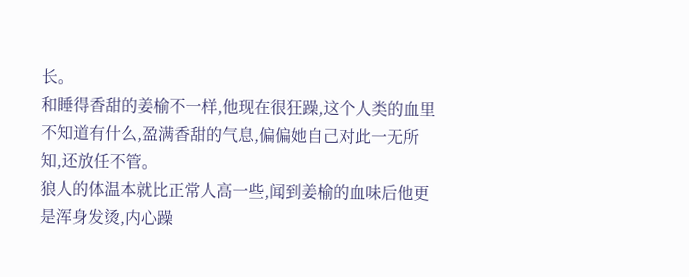长。
和睡得香甜的姜榆不一样,他现在很狂躁,这个人类的血里不知道有什么,盈满香甜的气息,偏偏她自己对此一无所知,还放任不管。
狼人的体温本就比正常人高一些,闻到姜榆的血味后他更是浑身发烫,内心躁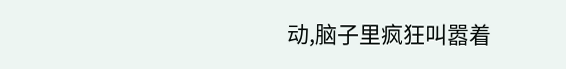动,脑子里疯狂叫嚣着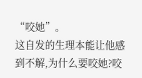“咬她”。
这自发的生理本能让他感到不解,为什么要咬她?咬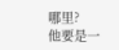哪里?
他要是一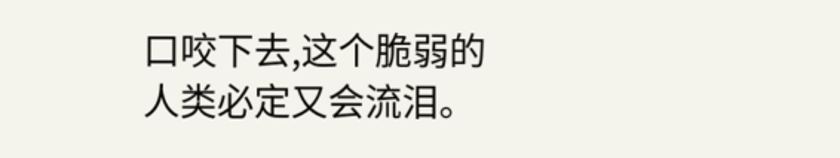口咬下去,这个脆弱的人类必定又会流泪。